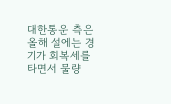대한통운 측은 올해 설에는 경기가 회복세를 타면서 물량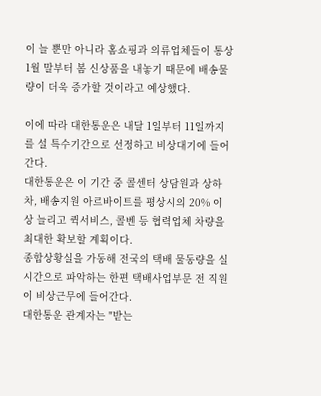이 늘 뿐만 아니라 홈쇼핑과 의류업체들이 통상 1월 말부터 봄 신상품을 내놓기 때문에 배송물량이 더욱 증가할 것이라고 예상했다.

이에 따라 대한통운은 내달 1일부터 11일까지를 설 특수기간으로 선정하고 비상대기에 들어간다.
대한통운은 이 기간 중 콜센터 상담원과 상하차, 배송지원 아르바이트를 평상시의 20% 이상 늘리고 퀵서비스, 콜벤 등 협력업체 차량을 최대한 확보할 계획이다.
종합상황실을 가동해 전국의 택배 물동량을 실시간으로 파악하는 한편 택배사업부문 전 직원이 비상근무에 들어간다.
대한통운 관계자는 "받는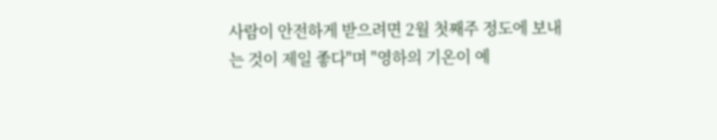사람이 안전하게 받으려면 2월 첫째주 정도에 보내는 것이 제일 좋다"며 "영하의 기온이 예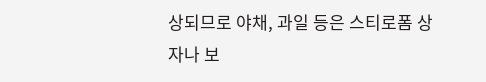상되므로 야채, 과일 등은 스티로폼 상자나 보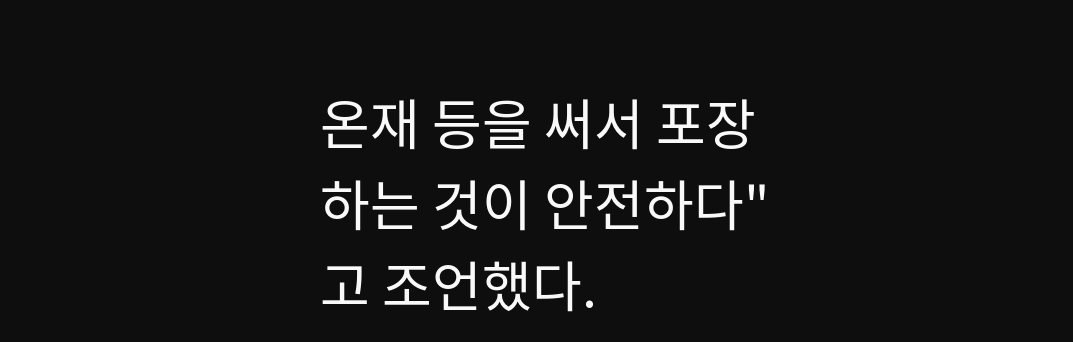온재 등을 써서 포장하는 것이 안전하다"고 조언했다.